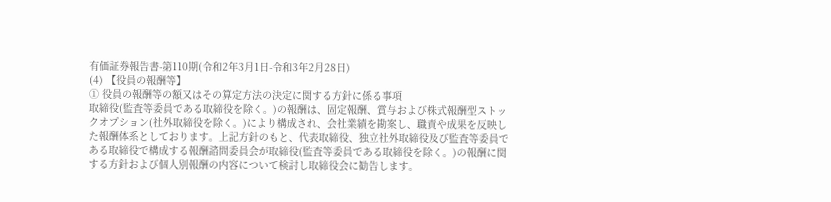有価証券報告書-第110期(令和2年3月1日-令和3年2月28日)
(4) 【役員の報酬等】
① 役員の報酬等の額又はその算定方法の決定に関する方針に係る事項
取締役(監査等委員である取締役を除く。)の報酬は、固定報酬、賞与および株式報酬型ストックオプション(社外取締役を除く。)により構成され、会社業績を勘案し、職責や成果を反映した報酬体系としております。上記方針のもと、代表取締役、独立社外取締役及び監査等委員である取締役で構成する報酬諮問委員会が取締役(監査等委員である取締役を除く。)の報酬に関する方針および個人別報酬の内容について検討し取締役会に勧告します。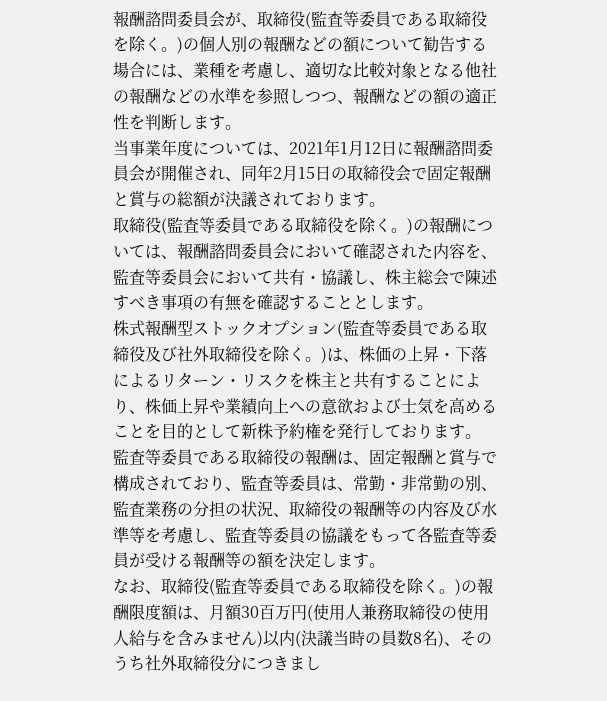報酬諮問委員会が、取締役(監査等委員である取締役を除く。)の個人別の報酬などの額について勧告する場合には、業種を考慮し、適切な比較対象となる他社の報酬などの水準を参照しつつ、報酬などの額の適正性を判断します。
当事業年度については、2021年1月12日に報酬諮問委員会が開催され、同年2月15日の取締役会で固定報酬と賞与の総額が決議されております。
取締役(監査等委員である取締役を除く。)の報酬については、報酬諮問委員会において確認された内容を、監査等委員会において共有・協議し、株主総会で陳述すべき事項の有無を確認することとします。
株式報酬型ストックオプション(監査等委員である取締役及び社外取締役を除く。)は、株価の上昇・下落によるリターン・リスクを株主と共有することにより、株価上昇や業績向上への意欲および士気を高めることを目的として新株予約権を発行しております。
監査等委員である取締役の報酬は、固定報酬と賞与で構成されており、監査等委員は、常勤・非常勤の別、監査業務の分担の状況、取締役の報酬等の内容及び水準等を考慮し、監査等委員の協議をもって各監査等委員が受ける報酬等の額を決定します。
なお、取締役(監査等委員である取締役を除く。)の報酬限度額は、月額30百万円(使用人兼務取締役の使用人給与を含みません)以内(決議当時の員数8名)、そのうち社外取締役分につきまし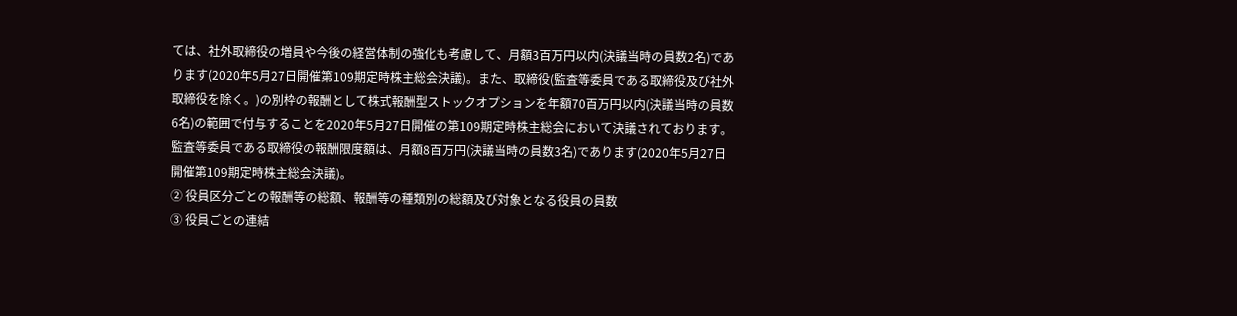ては、社外取締役の増員や今後の経営体制の強化も考慮して、月額3百万円以内(決議当時の員数2名)であります(2020年5月27日開催第109期定時株主総会決議)。また、取締役(監査等委員である取締役及び社外取締役を除く。)の別枠の報酬として株式報酬型ストックオプションを年額70百万円以内(決議当時の員数6名)の範囲で付与することを2020年5月27日開催の第109期定時株主総会において決議されております。
監査等委員である取締役の報酬限度額は、月額8百万円(決議当時の員数3名)であります(2020年5月27日開催第109期定時株主総会決議)。
② 役員区分ごとの報酬等の総額、報酬等の種類別の総額及び対象となる役員の員数
③ 役員ごとの連結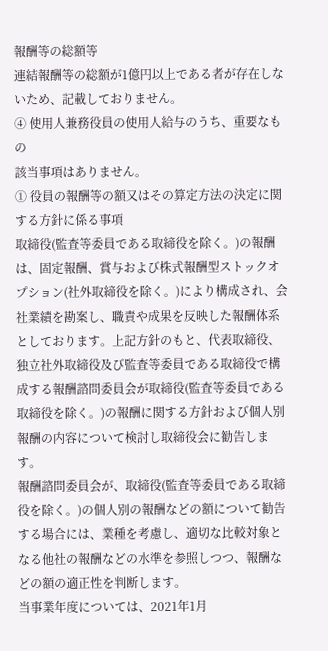報酬等の総額等
連結報酬等の総額が1億円以上である者が存在しないため、記載しておりません。
④ 使用人兼務役員の使用人給与のうち、重要なもの
該当事項はありません。
① 役員の報酬等の額又はその算定方法の決定に関する方針に係る事項
取締役(監査等委員である取締役を除く。)の報酬は、固定報酬、賞与および株式報酬型ストックオプション(社外取締役を除く。)により構成され、会社業績を勘案し、職責や成果を反映した報酬体系としております。上記方針のもと、代表取締役、独立社外取締役及び監査等委員である取締役で構成する報酬諮問委員会が取締役(監査等委員である取締役を除く。)の報酬に関する方針および個人別報酬の内容について検討し取締役会に勧告します。
報酬諮問委員会が、取締役(監査等委員である取締役を除く。)の個人別の報酬などの額について勧告する場合には、業種を考慮し、適切な比較対象となる他社の報酬などの水準を参照しつつ、報酬などの額の適正性を判断します。
当事業年度については、2021年1月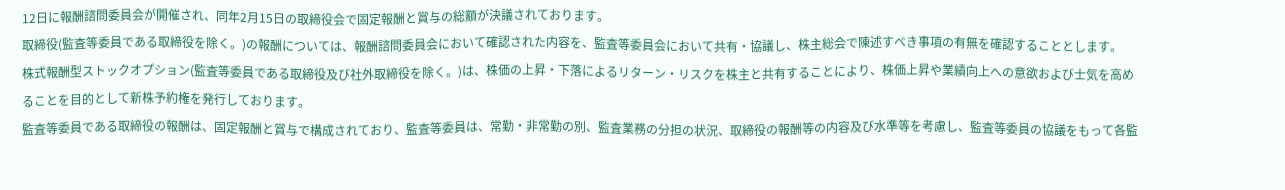12日に報酬諮問委員会が開催され、同年2月15日の取締役会で固定報酬と賞与の総額が決議されております。
取締役(監査等委員である取締役を除く。)の報酬については、報酬諮問委員会において確認された内容を、監査等委員会において共有・協議し、株主総会で陳述すべき事項の有無を確認することとします。
株式報酬型ストックオプション(監査等委員である取締役及び社外取締役を除く。)は、株価の上昇・下落によるリターン・リスクを株主と共有することにより、株価上昇や業績向上への意欲および士気を高めることを目的として新株予約権を発行しております。
監査等委員である取締役の報酬は、固定報酬と賞与で構成されており、監査等委員は、常勤・非常勤の別、監査業務の分担の状況、取締役の報酬等の内容及び水準等を考慮し、監査等委員の協議をもって各監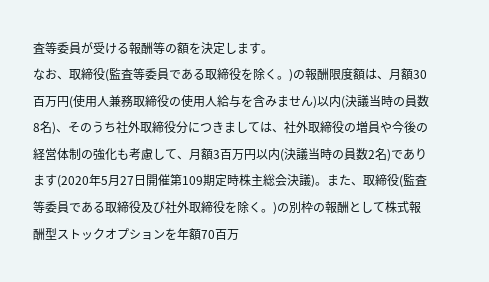査等委員が受ける報酬等の額を決定します。
なお、取締役(監査等委員である取締役を除く。)の報酬限度額は、月額30百万円(使用人兼務取締役の使用人給与を含みません)以内(決議当時の員数8名)、そのうち社外取締役分につきましては、社外取締役の増員や今後の経営体制の強化も考慮して、月額3百万円以内(決議当時の員数2名)であります(2020年5月27日開催第109期定時株主総会決議)。また、取締役(監査等委員である取締役及び社外取締役を除く。)の別枠の報酬として株式報酬型ストックオプションを年額70百万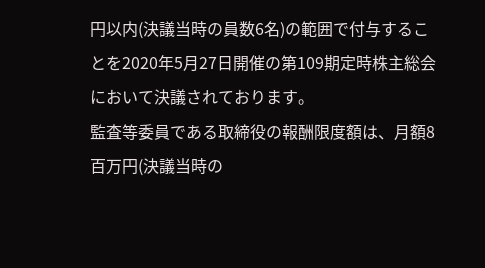円以内(決議当時の員数6名)の範囲で付与することを2020年5月27日開催の第109期定時株主総会において決議されております。
監査等委員である取締役の報酬限度額は、月額8百万円(決議当時の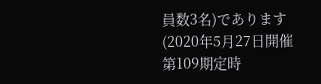員数3名)であります(2020年5月27日開催第109期定時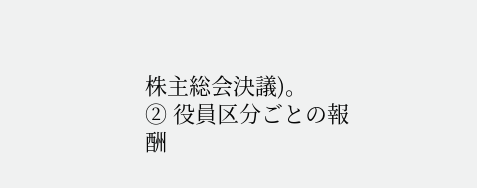株主総会決議)。
② 役員区分ごとの報酬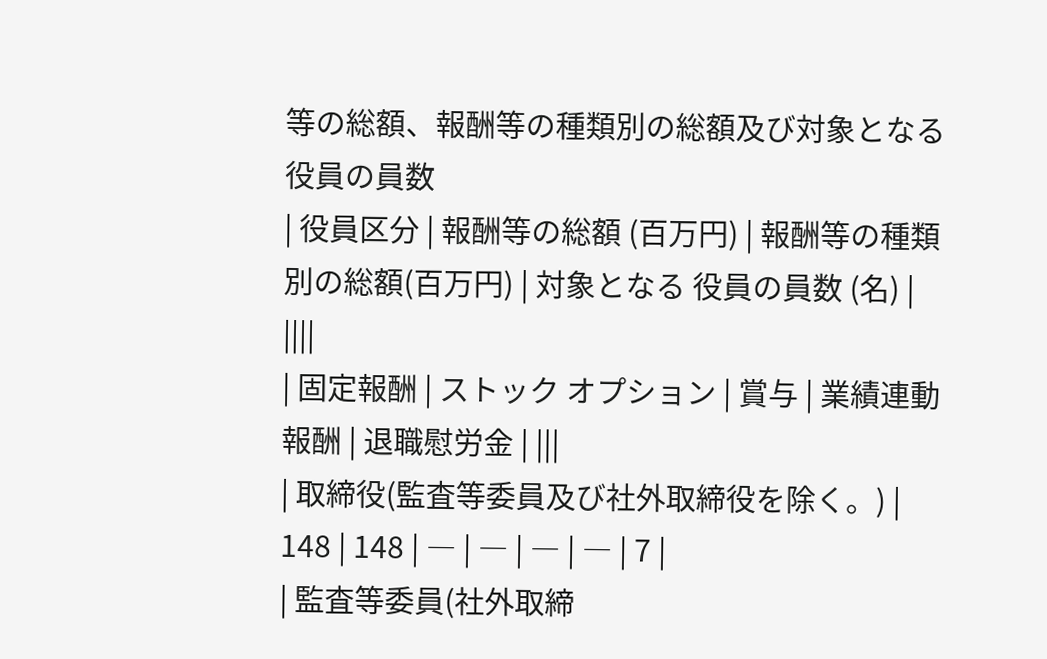等の総額、報酬等の種類別の総額及び対象となる役員の員数
| 役員区分 | 報酬等の総額 (百万円) | 報酬等の種類別の総額(百万円) | 対象となる 役員の員数 (名) | ||||
| 固定報酬 | ストック オプション | 賞与 | 業績連動 報酬 | 退職慰労金 | |||
| 取締役(監査等委員及び社外取締役を除く。) | 148 | 148 | ― | ― | ― | ― | 7 |
| 監査等委員(社外取締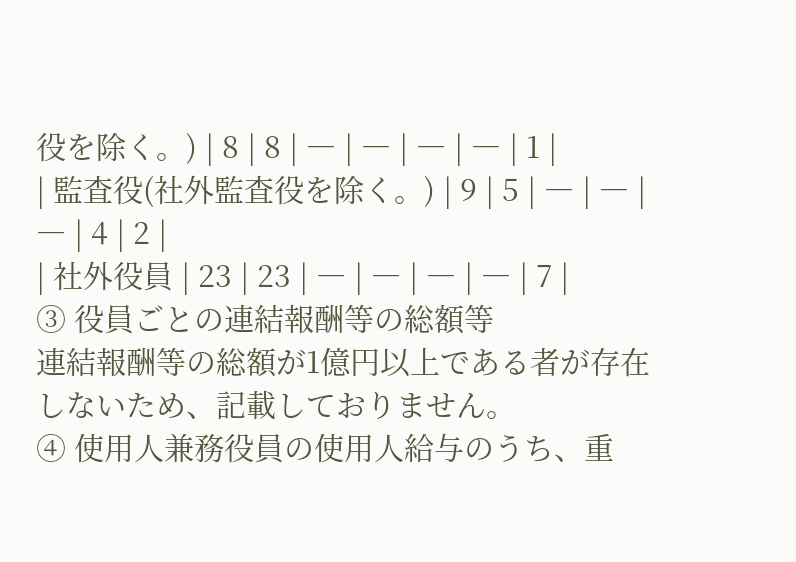役を除く。) | 8 | 8 | ― | ― | ― | ― | 1 |
| 監査役(社外監査役を除く。) | 9 | 5 | ― | ― | ― | 4 | 2 |
| 社外役員 | 23 | 23 | ― | ― | ― | ― | 7 |
③ 役員ごとの連結報酬等の総額等
連結報酬等の総額が1億円以上である者が存在しないため、記載しておりません。
④ 使用人兼務役員の使用人給与のうち、重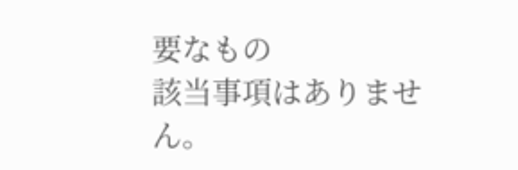要なもの
該当事項はありません。